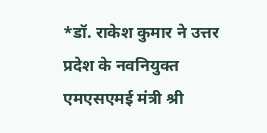*डॉ. राकेश कुमार ने उत्तर प्रदेश के नवनियुक्त एमएसएमई मंत्री श्री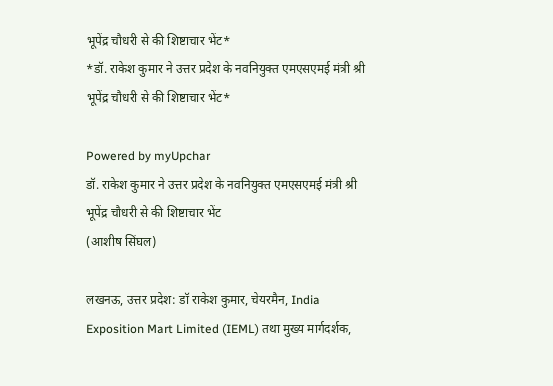भूपेंद्र चौधरी से की शिष्टाचार भेंट*
*डॉ. राकेश कुमार ने उत्तर प्रदेश के नवनियुक्त एमएसएमई मंत्री श्री भूपेंद्र चौधरी से की शिष्टाचार भेंट*

Powered by myUpchar
डॉ. राकेश कुमार ने उत्तर प्रदेश के नवनियुक्त एमएसएमई मंत्री श्री भूपेंद्र चौधरी से की शिष्टाचार भेंट
(आशीष सिंघल)

लखनऊ, उत्तर प्रदेश: डॉ राकेश कुमार, चेयरमैन, India Exposition Mart Limited (IEML) तथा मुख्य मार्गदर्शक,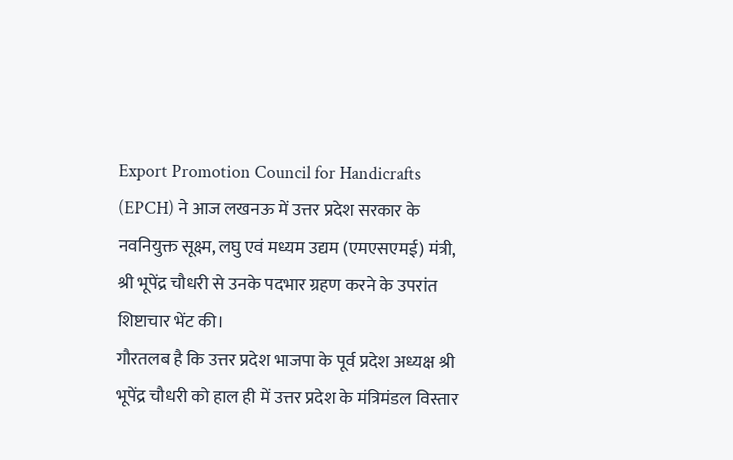Export Promotion Council for Handicrafts (EPCH) ने आज लखनऊ में उत्तर प्रदेश सरकार के नवनियुक्त सूक्ष्म, लघु एवं मध्यम उद्यम (एमएसएमई) मंत्री, श्री भूपेंद्र चौधरी से उनके पदभार ग्रहण करने के उपरांत शिष्टाचार भेंट की।
गौरतलब है कि उत्तर प्रदेश भाजपा के पूर्व प्रदेश अध्यक्ष श्री भूपेंद्र चौधरी को हाल ही में उत्तर प्रदेश के मंत्रिमंडल विस्तार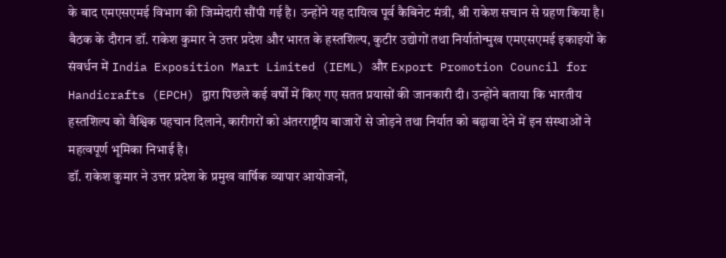के बाद एमएसएमई विभाग की जिम्मेदारी सौंपी गई है। उन्होंने यह दायित्व पूर्व कैबिनेट मंत्री, श्री राकेश सचान से ग्रहण किया है।
बैठक के दौरान डॉ. राकेश कुमार ने उत्तर प्रदेश और भारत के हस्तशिल्प, कुटीर उद्योगों तथा निर्यातोन्मुख एमएसएमई इकाइयों के संवर्धन में India Exposition Mart Limited (IEML) और Export Promotion Council for Handicrafts (EPCH) द्वारा पिछले कई वर्षों में किए गए सतत प्रयासों की जानकारी दी। उन्होंने बताया कि भारतीय हस्तशिल्प को वैश्विक पहचान दिलाने, कारीगरों को अंतरराष्ट्रीय बाजारों से जोड़ने तथा निर्यात को बढ़ावा देने में इन संस्थाओं ने महत्वपूर्ण भूमिका निभाई है।
डॉ. राकेश कुमार ने उत्तर प्रदेश के प्रमुख वार्षिक व्यापार आयोजनों,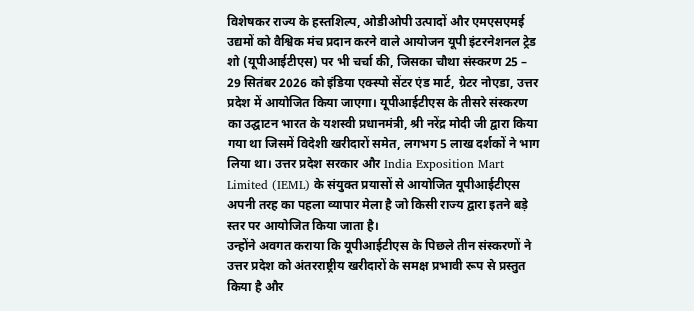विशेषकर राज्य के हस्तशिल्प, ओडीओपी उत्पादों और एमएसएमई उद्यमों को वैश्विक मंच प्रदान करने वाले आयोजन यूपी इंटरनेशनल ट्रेड शो (यूपीआईटीएस) पर भी चर्चा की, जिसका चौथा संस्करण 25 – 29 सितंबर 2026 को इंडिया एक्स्पो सेंटर एंड मार्ट, ग्रेटर नोएडा, उत्तर प्रदेश में आयोजित किया जाएगा। यूपीआईटीएस के तीसरे संस्करण का उद्घाटन भारत के यशस्वी प्रधानमंत्री, श्री नरेंद्र मोदी जी द्वारा किया गया था जिसमें विदेशी खरीदारों समेत, लगभग 5 लाख दर्शकों ने भाग लिया था। उत्तर प्रदेश सरकार और India Exposition Mart Limited (IEML) के संयुक्त प्रयासों से आयोजित यूपीआईटीएस अपनी तरह का पहला व्यापार मेला है जो किसी राज्य द्वारा इतने बड़े स्तर पर आयोजित किया जाता है।
उन्होंने अवगत कराया कि यूपीआईटीएस के पिछले तीन संस्करणों ने उत्तर प्रदेश को अंतरराष्ट्रीय खरीदारों के समक्ष प्रभावी रूप से प्रस्तुत किया है और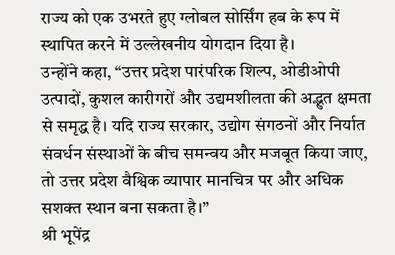राज्य को एक उभरते हुए ग्लोबल सोर्सिंग हब के रूप में स्थापित करने में उल्लेखनीय योगदान दिया है।
उन्होंने कहा, “उत्तर प्रदेश पारंपरिक शिल्प, ओडीओपी उत्पादों, कुशल कारीगरों और उद्यमशीलता की अद्भुत क्षमता से समृद्ध है। यदि राज्य सरकार, उद्योग संगठनों और निर्यात संवर्धन संस्थाओं के बीच समन्वय और मजबूत किया जाए, तो उत्तर प्रदेश वैश्विक व्यापार मानचित्र पर और अधिक सशक्त स्थान बना सकता है।”
श्री भूपेंद्र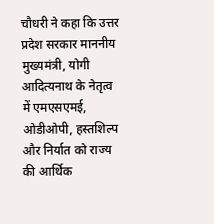चौधरी ने कहा कि उत्तर प्रदेश सरकार माननीय मुख्यमंत्री, योगी आदित्यनाथ के नेतृत्व में एमएसएमई, ओडीओपी, हस्तशिल्प और निर्यात को राज्य की आर्थिक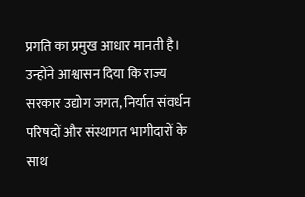प्रगति का प्रमुख आधार मानती है। उन्होंने आश्वासन दिया कि राज्य सरकार उद्योग जगत, निर्यात संवर्धन परिषदों और संस्थागत भागीदारों के साथ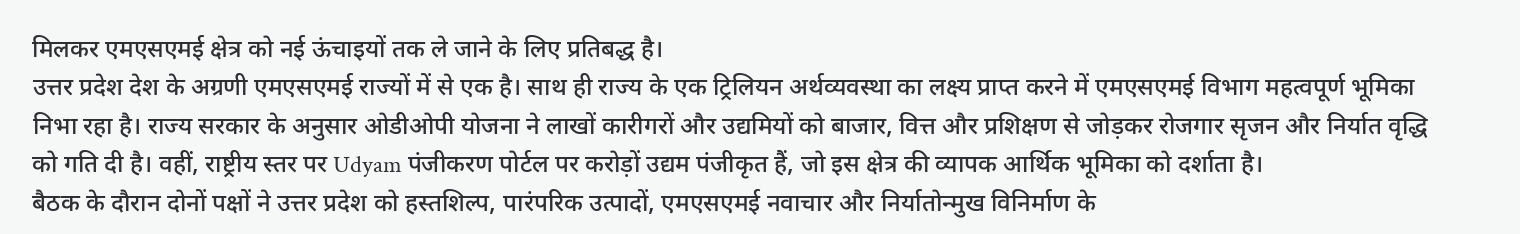मिलकर एमएसएमई क्षेत्र को नई ऊंचाइयों तक ले जाने के लिए प्रतिबद्ध है।
उत्तर प्रदेश देश के अग्रणी एमएसएमई राज्यों में से एक है। साथ ही राज्य के एक ट्रिलियन अर्थव्यवस्था का लक्ष्य प्राप्त करने में एमएसएमई विभाग महत्वपूर्ण भूमिका निभा रहा है। राज्य सरकार के अनुसार ओडीओपी योजना ने लाखों कारीगरों और उद्यमियों को बाजार, वित्त और प्रशिक्षण से जोड़कर रोजगार सृजन और निर्यात वृद्धि को गति दी है। वहीं, राष्ट्रीय स्तर पर Udyam पंजीकरण पोर्टल पर करोड़ों उद्यम पंजीकृत हैं, जो इस क्षेत्र की व्यापक आर्थिक भूमिका को दर्शाता है।
बैठक के दौरान दोनों पक्षों ने उत्तर प्रदेश को हस्तशिल्प, पारंपरिक उत्पादों, एमएसएमई नवाचार और निर्यातोन्मुख विनिर्माण के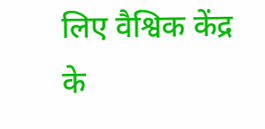लिए वैश्विक केंद्र के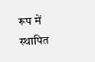रूप में स्थापित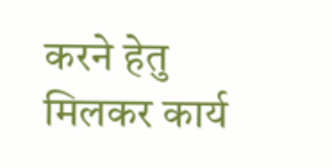करने हेतु मिलकर कार्य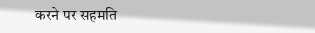करने पर सहमति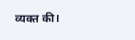व्यक्त की।